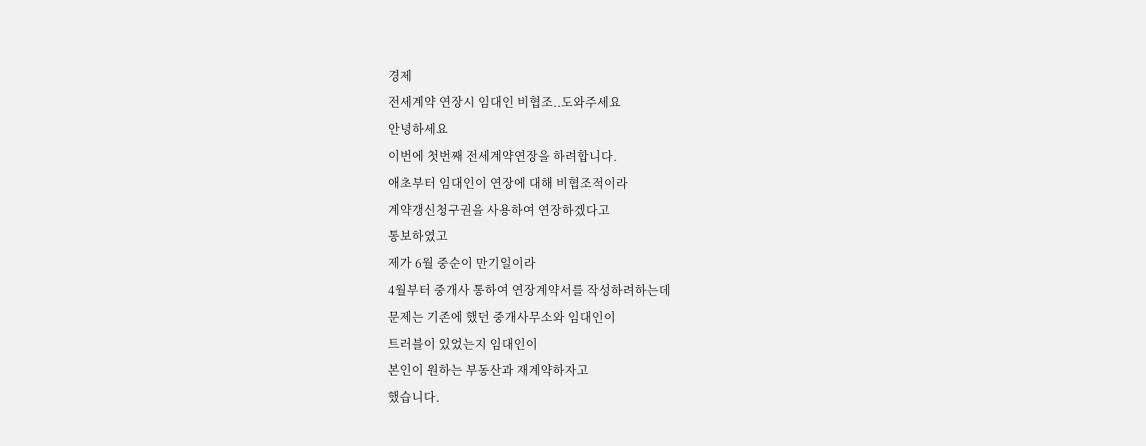경제
전세계약 연장시 임대인 비협조..도와주세요
안녕하세요
이번에 첫번째 전세계약연장을 하려합니다.
애초부터 임대인이 연장에 대해 비협조적이라
계약갱신청구권을 사용하여 연장하겠다고
통보하였고
제가 6월 중순이 만기일이라
4월부터 중개사 통하여 연장계약서를 작성하려하는데
문제는 기존에 했던 중개사무소와 임대인이
트러블이 있었는지 임대인이
본인이 원하는 부동산과 재계약하자고
했습니다.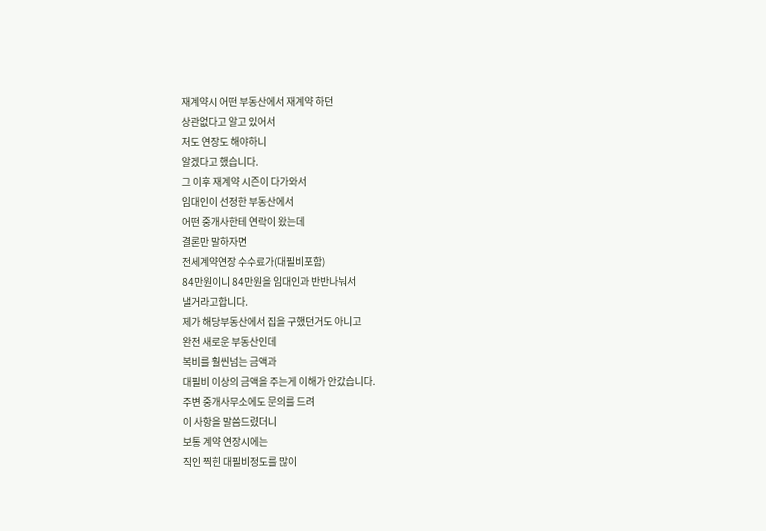재계약시 어떤 부동산에서 재계약 하던
상관없다고 알고 있어서
저도 연장도 해야하니
알겠다고 했습니다.
그 이후 재계약 시즌이 다가와서
임대인이 선정한 부동산에서
어떤 중개사한테 연락이 왔는데
결론만 말하자면
전세계약연장 수수료가(대필비포함)
84만원이니 84만원을 임대인과 반반나눠서
낼거라고합니다.
제가 해당부동산에서 집을 구했던거도 아니고
완전 새로운 부동산인데
복비를 훨씬넘는 금액과
대필비 이상의 금액을 주는게 이해가 안갔습니다.
주변 중개사무소에도 문의를 드려
이 사항을 말씀드렸더니
보통 계약 연장시에는
직인 찍힌 대필비정도를 많이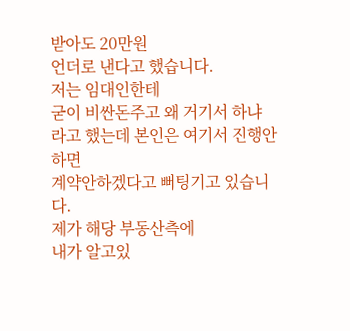받아도 20만원
언더로 낸다고 했습니다.
저는 임대인한테
굳이 비싼돈주고 왜 거기서 하냐
라고 했는데 본인은 여기서 진행안하면
계약안하겠다고 뻐팅기고 있습니다.
제가 해당 부동산측에
내가 알고있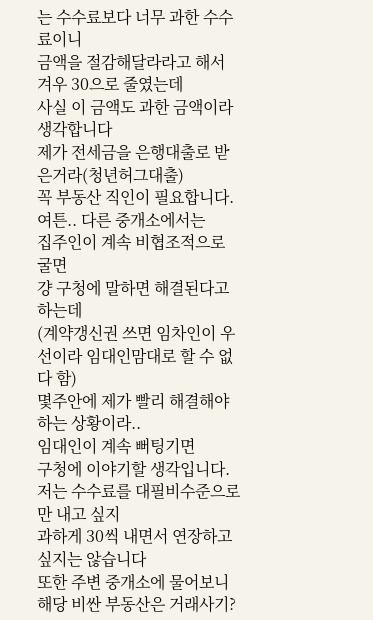는 수수료보다 너무 과한 수수료이니
금액을 절감해달라라고 해서
겨우 30으로 줄였는데
사실 이 금액도 과한 금액이라 생각합니다
제가 전세금을 은행대출로 받은거라(청년허그대출)
꼭 부동산 직인이 필요합니다.
여튼.. 다른 중개소에서는
집주인이 계속 비협조적으로 굴면
걍 구청에 말하면 해결된다고 하는데
(계약갱신권 쓰면 임차인이 우선이라 임대인맘대로 할 수 없다 함)
몇주안에 제가 빨리 해결해야하는 상황이라..
임대인이 계속 뻐팅기면
구청에 이야기할 생각입니다.
저는 수수료를 대필비수준으로만 내고 싶지
과하게 30씩 내면서 연장하고싶지는 않습니다
또한 주변 중개소에 물어보니
해당 비싼 부동산은 거래사기?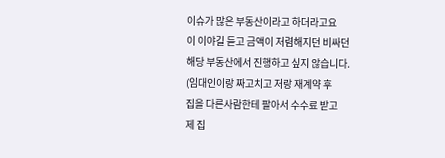이슈가 많은 부동산이라고 하더라고요
이 이야길 듣고 금액이 저렴해지던 비싸던
해당 부동산에서 진행하고 싶지 않습니다.
(임대인이랑 짜고치고 저랑 재계약 후
집을 다른사람한테 팔아서 수수료 받고
제 집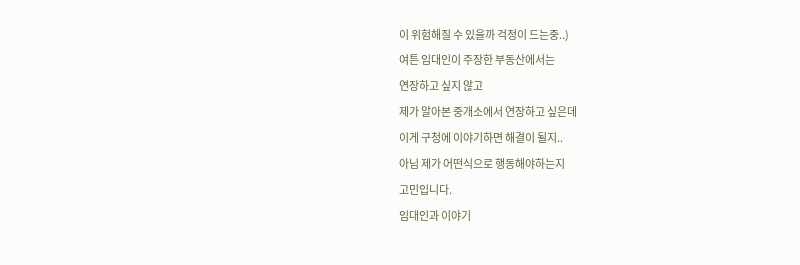이 위험해질 수 있을까 걱정이 드는중..)
여튼 임대인이 주장한 부동산에서는
연장하고 싶지 않고
제가 알아본 중개소에서 연장하고 싶은데
이게 구청에 이야기하면 해결이 될지..
아님 제가 어떤식으로 행동해야하는지
고민입니다.
임대인과 이야기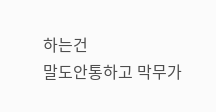하는건
말도안통하고 막무가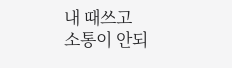내 때쓰고
소통이 안되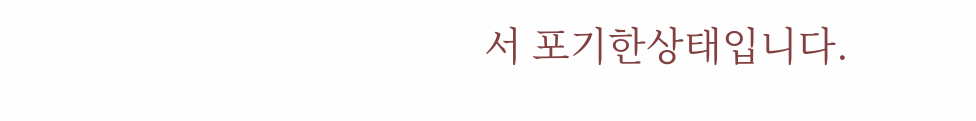서 포기한상태입니다.